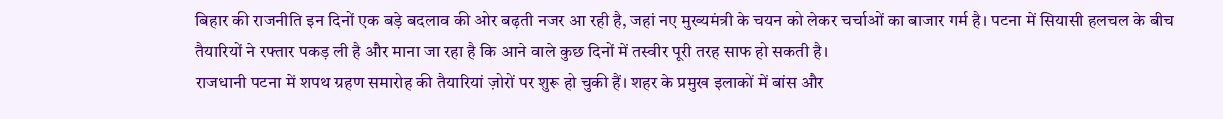बिहार की राजनीति इन दिनों एक बड़े बदलाव की ओर बढ़ती नजर आ रही है, जहां नए मुख्यमंत्री के चयन को लेकर चर्चाओं का बाजार गर्म है। पटना में सियासी हलचल के बीच तैयारियों ने रफ्तार पकड़ ली है और माना जा रहा है कि आने वाले कुछ दिनों में तस्वीर पूरी तरह साफ हो सकती है।
राजधानी पटना में शपथ ग्रहण समारोह की तैयारियां ज़ोरों पर शुरू हो चुकी हैं। शहर के प्रमुख इलाकों में बांस और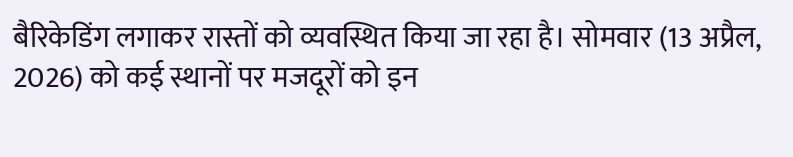बैरिकेडिंग लगाकर रास्तों को व्यवस्थित किया जा रहा है। सोमवार (13 अप्रैल, 2026) को कई स्थानों पर मजदूरों को इन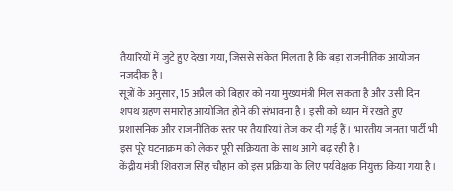तैयारियों में जुटे हुए देखा गया, जिससे संकेत मिलता है कि बड़ा राजनीतिक आयोजन नजदीक है।
सूत्रों के अनुसार, 15 अप्रैल को बिहार को नया मुख्यमंत्री मिल सकता है और उसी दिन शपथ ग्रहण समारोह आयोजित होने की संभावना है। इसी को ध्यान में रखते हुए प्रशासनिक और राजनीतिक स्तर पर तैयारियां तेज कर दी गई हैं। भारतीय जनता पार्टी भी इस पूरे घटनाक्रम को लेकर पूरी सक्रियता के साथ आगे बढ़ रही है।
केंद्रीय मंत्री शिवराज सिंह चौहान को इस प्रक्रिया के लिए पर्यवेक्षक नियुक्त किया गया है।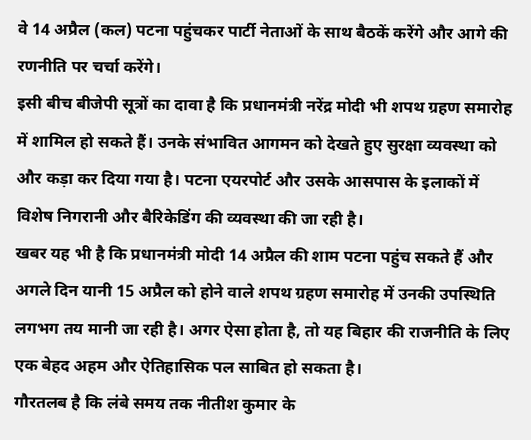वे 14 अप्रैल (कल) पटना पहुंचकर पार्टी नेताओं के साथ बैठकें करेंगे और आगे की रणनीति पर चर्चा करेंगे।
इसी बीच बीजेपी सूत्रों का दावा है कि प्रधानमंत्री नरेंद्र मोदी भी शपथ ग्रहण समारोह में शामिल हो सकते हैं। उनके संभावित आगमन को देखते हुए सुरक्षा व्यवस्था को और कड़ा कर दिया गया है। पटना एयरपोर्ट और उसके आसपास के इलाकों में विशेष निगरानी और बैरिकेडिंग की व्यवस्था की जा रही है।
खबर यह भी है कि प्रधानमंत्री मोदी 14 अप्रैल की शाम पटना पहुंच सकते हैं और अगले दिन यानी 15 अप्रैल को होने वाले शपथ ग्रहण समारोह में उनकी उपस्थिति लगभग तय मानी जा रही है। अगर ऐसा होता है, तो यह बिहार की राजनीति के लिए एक बेहद अहम और ऐतिहासिक पल साबित हो सकता है।
गौरतलब है कि लंबे समय तक नीतीश कुमार के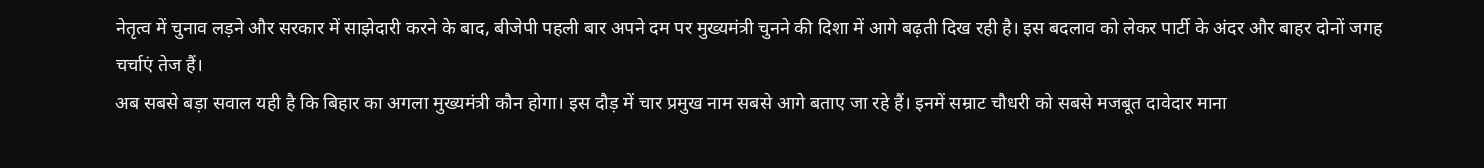नेतृत्व में चुनाव लड़ने और सरकार में साझेदारी करने के बाद, बीजेपी पहली बार अपने दम पर मुख्यमंत्री चुनने की दिशा में आगे बढ़ती दिख रही है। इस बदलाव को लेकर पार्टी के अंदर और बाहर दोनों जगह चर्चाएं तेज हैं।
अब सबसे बड़ा सवाल यही है कि बिहार का अगला मुख्यमंत्री कौन होगा। इस दौड़ में चार प्रमुख नाम सबसे आगे बताए जा रहे हैं। इनमें सम्राट चौधरी को सबसे मजबूत दावेदार माना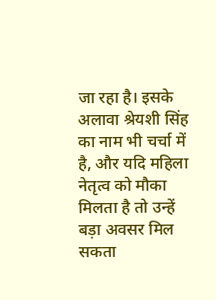जा रहा है। इसके अलावा श्रेयशी सिंह का नाम भी चर्चा में है, और यदि महिला नेतृत्व को मौका मिलता है तो उन्हें बड़ा अवसर मिल सकता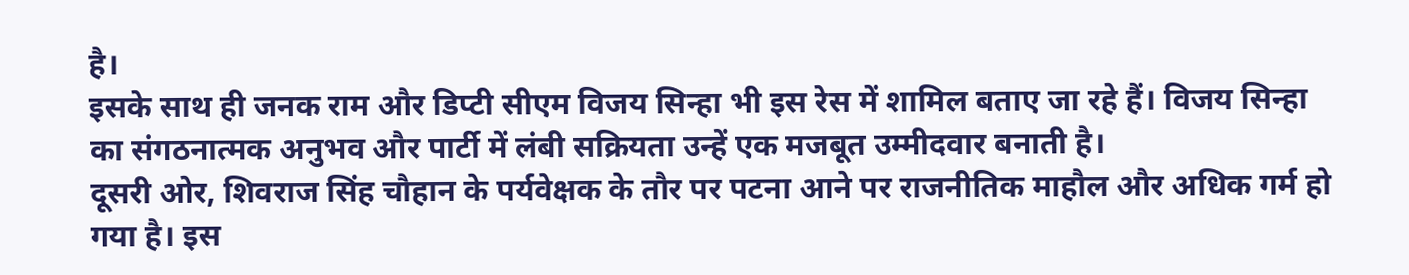है।
इसके साथ ही जनक राम और डिप्टी सीएम विजय सिन्हा भी इस रेस में शामिल बताए जा रहे हैं। विजय सिन्हा का संगठनात्मक अनुभव और पार्टी में लंबी सक्रियता उन्हें एक मजबूत उम्मीदवार बनाती है।
दूसरी ओर, शिवराज सिंह चौहान के पर्यवेक्षक के तौर पर पटना आने पर राजनीतिक माहौल और अधिक गर्म हो गया है। इस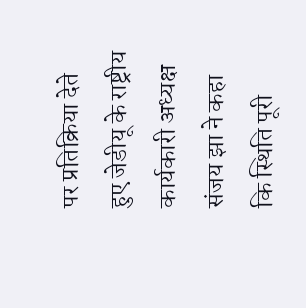पर प्रतिक्रिया देते हुए जेडीयू के राष्ट्रीय कार्यकारी अध्यक्ष संजय झा ने कहा कि स्थिति पूरी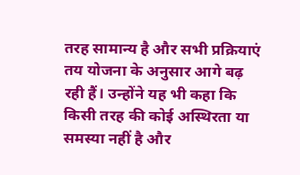तरह सामान्य है और सभी प्रक्रियाएं तय योजना के अनुसार आगे बढ़ रही हैं। उन्होंने यह भी कहा कि किसी तरह की कोई अस्थिरता या समस्या नहीं है और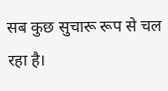सब कुछ सुचारू रूप से चल रहा है।